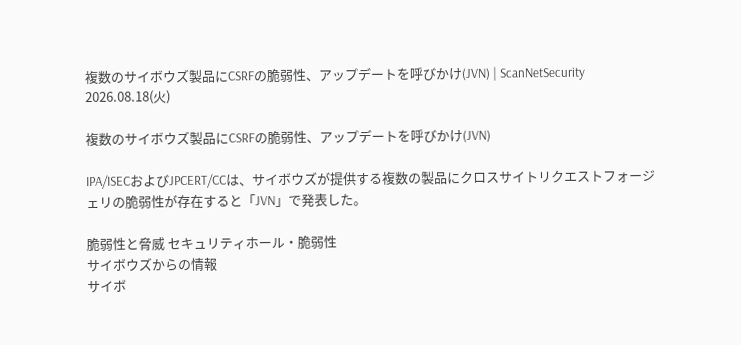複数のサイボウズ製品にCSRFの脆弱性、アップデートを呼びかけ(JVN) | ScanNetSecurity
2026.08.18(火)

複数のサイボウズ製品にCSRFの脆弱性、アップデートを呼びかけ(JVN)

IPA/ISECおよびJPCERT/CCは、サイボウズが提供する複数の製品にクロスサイトリクエストフォージェリの脆弱性が存在すると「JVN」で発表した。

脆弱性と脅威 セキュリティホール・脆弱性
サイボウズからの情報
サイボ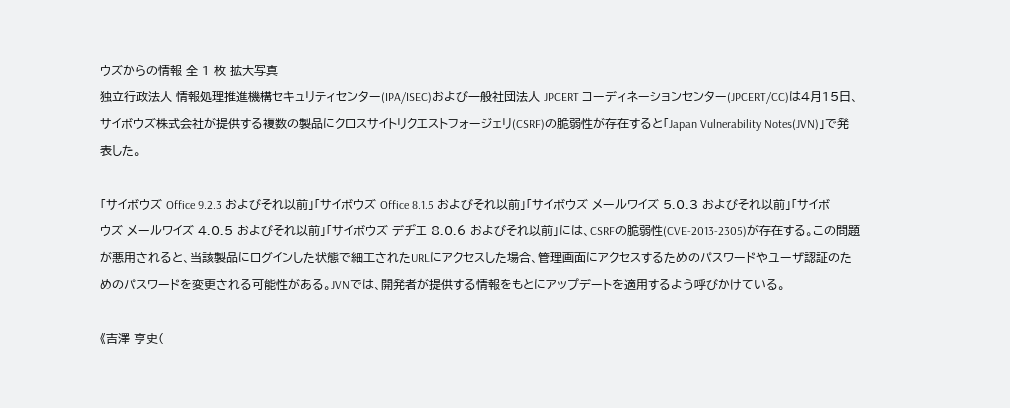ウズからの情報 全 1 枚 拡大写真
独立行政法人 情報処理推進機構セキュリティセンター(IPA/ISEC)および一般社団法人 JPCERT コーディネーションセンター(JPCERT/CC)は4月15日、サイボウズ株式会社が提供する複数の製品にクロスサイトリクエストフォージェリ(CSRF)の脆弱性が存在すると「Japan Vulnerability Notes(JVN)」で発表した。

「サイボウズ Office 9.2.3 およびそれ以前」「サイボウズ Office 8.1.5 およびそれ以前」「サイボウズ メールワイズ 5.0.3 およびそれ以前」「サイボウズ メールワイズ 4.0.5 およびそれ以前」「サイボウズ デヂエ 8.0.6 およびそれ以前」には、CSRFの脆弱性(CVE-2013-2305)が存在する。この問題が悪用されると、当該製品にログインした状態で細工されたURLにアクセスした場合、管理画面にアクセスするためのパスワードやユーザ認証のためのパスワードを変更される可能性がある。JVNでは、開発者が提供する情報をもとにアップデートを適用するよう呼びかけている。

《吉澤 亨史(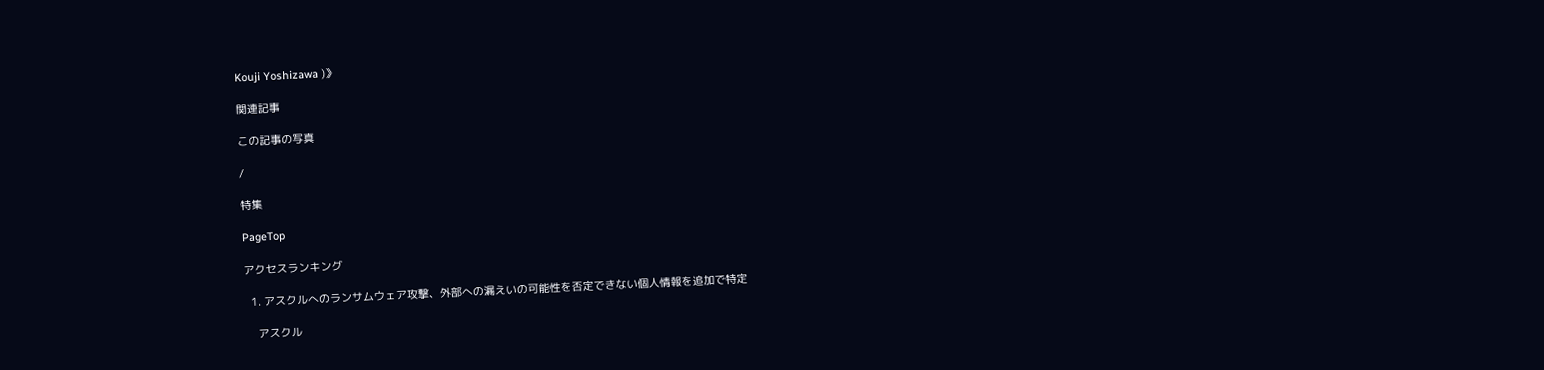Kouji Yoshizawa )》

関連記事

この記事の写真

/

特集

PageTop

アクセスランキング

  1. アスクルへのランサムウェア攻撃、外部への漏えいの可能性を否定できない個人情報を追加で特定

    アスクル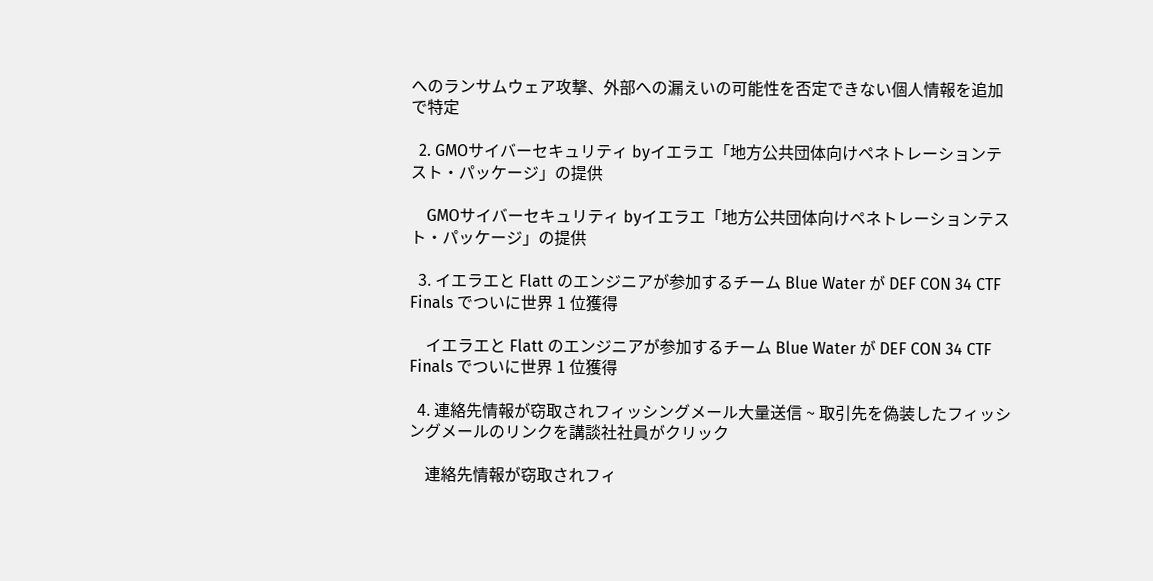へのランサムウェア攻撃、外部への漏えいの可能性を否定できない個人情報を追加で特定

  2. GMOサイバーセキュリティ byイエラエ「地方公共団体向けペネトレーションテスト・パッケージ」の提供

    GMOサイバーセキュリティ byイエラエ「地方公共団体向けペネトレーションテスト・パッケージ」の提供

  3. イエラエと Flatt のエンジニアが参加するチーム Blue Water が DEF CON 34 CTF Finals でついに世界 1 位獲得

    イエラエと Flatt のエンジニアが参加するチーム Blue Water が DEF CON 34 CTF Finals でついに世界 1 位獲得

  4. 連絡先情報が窃取されフィッシングメール大量送信 ~ 取引先を偽装したフィッシングメールのリンクを講談社社員がクリック

    連絡先情報が窃取されフィ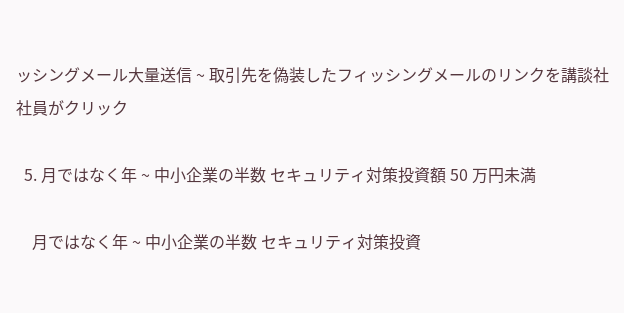ッシングメール大量送信 ~ 取引先を偽装したフィッシングメールのリンクを講談社社員がクリック

  5. 月ではなく年 ~ 中小企業の半数 セキュリティ対策投資額 50 万円未満

    月ではなく年 ~ 中小企業の半数 セキュリティ対策投資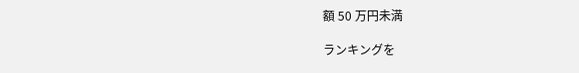額 50 万円未満

ランキングを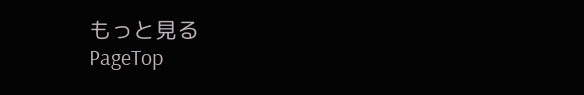もっと見る
PageTop